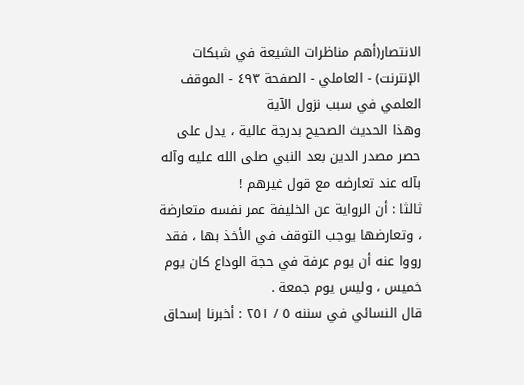الانتصار(أهم مناظرات الشيعة في شبكات الإنترنت) - العاملي - الصفحة ٤٩٣ - الموقف العلمي في سبب نزول الآية
وهذا الحديث الصحيح بدرجة عالية ، يدل على حصر مصدر الدين بعد النبي صلى الله عليه وآله بآله عند تعارضه مع قول غيرهم !
ثالثا : أن الرواية عن الخليفة عمر نفسه متعارضة ، وتعارضها يوجب التوقف في الأخذ بها ، فقد رووا عنه أن يوم عرفة في حجة الوداع كان يوم خميس ، وليس يوم جمعة .
قال النسائي في سننه ٥ / ٢٥١ : أخبرنا إسحاق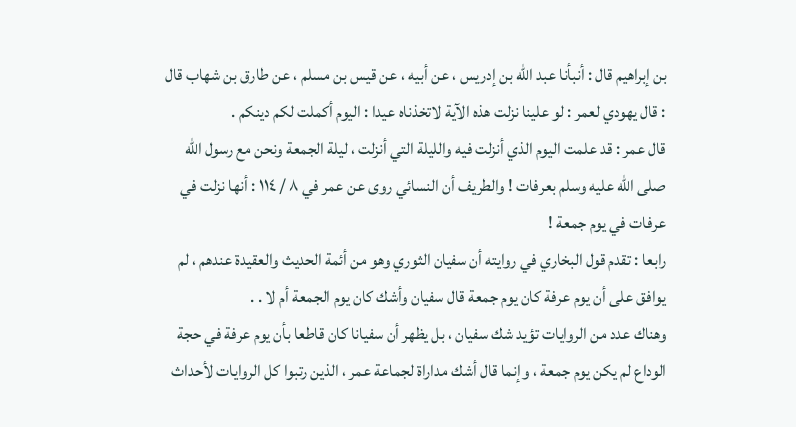بن إبراهيم قال : أنبأنا عبد الله بن إدريس ، عن أبيه ، عن قيس بن مسلم ، عن طارق بن شهاب قال : قال يهودي لعمر : لو علينا نزلت هذه الآية لاتخذناه عيدا : اليوم أكملت لكم دينكم .
قال عمر : قد علمت اليوم الذي أنزلت فيه والليلة التي أنزلت ، ليلة الجمعة ونحن مع رسول الله صلى الله عليه وسلم بعرفات ! والطريف أن النسائي روى عن عمر في ٨ / ١١٤ : أنها نزلت في عرفات في يوم جمعة !
رابعا : تقدم قول البخاري في روايته أن سفيان الثوري وهو من أئمة الحديث والعقيدة عندهم ، لم يوافق على أن يوم عرفة كان يوم جمعة قال سفيان وأشك كان يوم الجمعة أم لا . .
وهناك عدد من الروايات تؤيد شك سفيان ، بل يظهر أن سفيانا كان قاطعا بأن يوم عرفة في حجة الوداع لم يكن يوم جمعة ، وإنما قال أشك مداراة لجماعة عمر ، الذين رتبوا كل الروايات لأحداث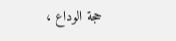حجة الوداع ،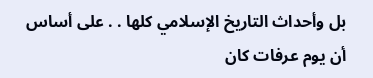بل وأحداث التاريخ الإسلامي كلها . . على أساس أن يوم عرفات كان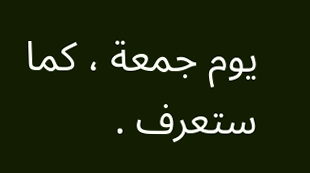يوم جمعة ، كما ستعرف .